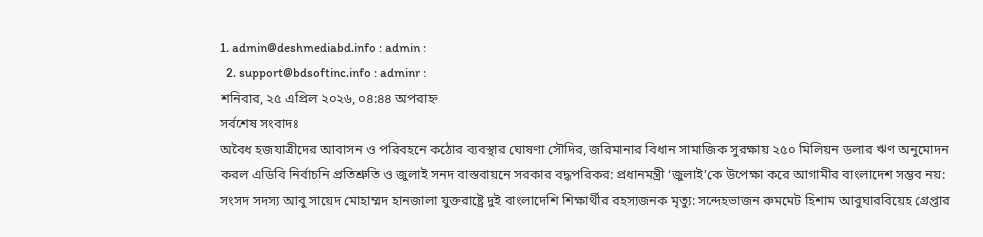1. admin@deshmediabd.info : admin :
  2. support@bdsoftinc.info : adminr :
শনিবার, ২৫ এপ্রিল ২০২৬, ০৪:৪৪ অপরাহ্ন
সর্বশেষ সংবাদঃ
অবৈধ হজযাত্রীদের আবাসন ও পরিবহনে কঠোর ব্যবস্থার ঘোষণা সৌদির, জরিমানার বিধান সামাজিক সুরক্ষায় ২৫০ মিলিয়ন ডলার ঋণ অনুমোদন করল এডিবি নির্বাচনি প্রতিশ্রুতি ও জুলাই সনদ বাস্তবায়নে সরকার বদ্ধপরিকর: প্রধানমন্ত্রী ‘জুলাই’কে উপেক্ষা করে আগামীর বাংলাদেশ সম্ভব নয়: সংসদ সদস্য আবু সায়েদ মোহাম্মদ হানজালা যুক্তরাষ্ট্রে দুই বাংলাদেশি শিক্ষার্থীর রহস্যজনক মৃত্যু: সন্দেহভাজন রুমমেট হিশাম আবুঘারবিয়েহ গ্রেপ্তার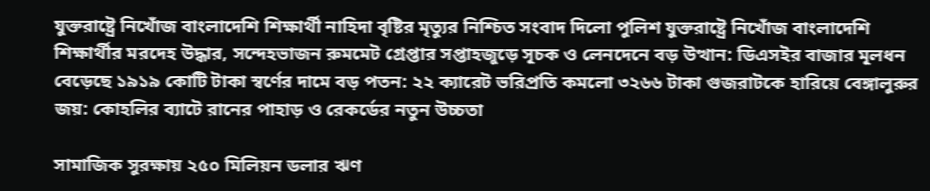যুক্তরাষ্ট্রে নিখোঁজ বাংলাদেশি শিক্ষার্থী নাহিদা বৃষ্টির মৃত্যুর নিশ্চিত সংবাদ দিলো পুলিশ যুক্তরাষ্ট্রে নিখোঁজ বাংলাদেশি শিক্ষার্থীর মরদেহ উদ্ধার, সন্দেহভাজন রুমমেট গ্রেপ্তার সপ্তাহজুড়ে সূচক ও লেনদেনে বড় উত্থান: ডিএসইর বাজার মূলধন বেড়েছে ১৯১৯ কোটি টাকা স্বর্ণের দামে বড় পতন: ২২ ক্যারেট ভরিপ্রতি কমলো ৩২৬৬ টাকা গুজরাটকে হারিয়ে বেঙ্গালুরুর জয়: কোহলির ব্যাটে রানের পাহাড় ও রেকর্ডের নতুন উচ্চতা

সামাজিক সুরক্ষায় ২৫০ মিলিয়ন ডলার ঋণ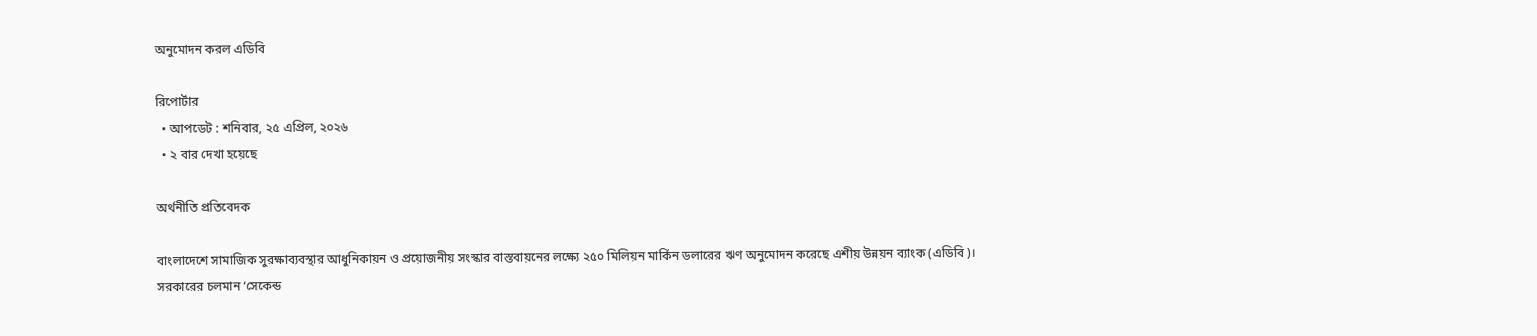অনুমোদন করল এডিবি

রিপোর্টার
  • আপডেট : শনিবার, ২৫ এপ্রিল, ২০২৬
  • ২ বার দেখা হয়েছে

অর্থনীতি প্রতিবেদক

বাংলাদেশে সামাজিক সুরক্ষাব্যবস্থার আধুনিকায়ন ও প্রয়োজনীয় সংস্কার বাস্তবায়নের লক্ষ্যে ২৫০ মিলিয়ন মার্কিন ডলারের ঋণ অনুমোদন করেছে এশীয় উন্নয়ন ব্যাংক (এডিবি)। সরকারের চলমান ‘সেকেন্ড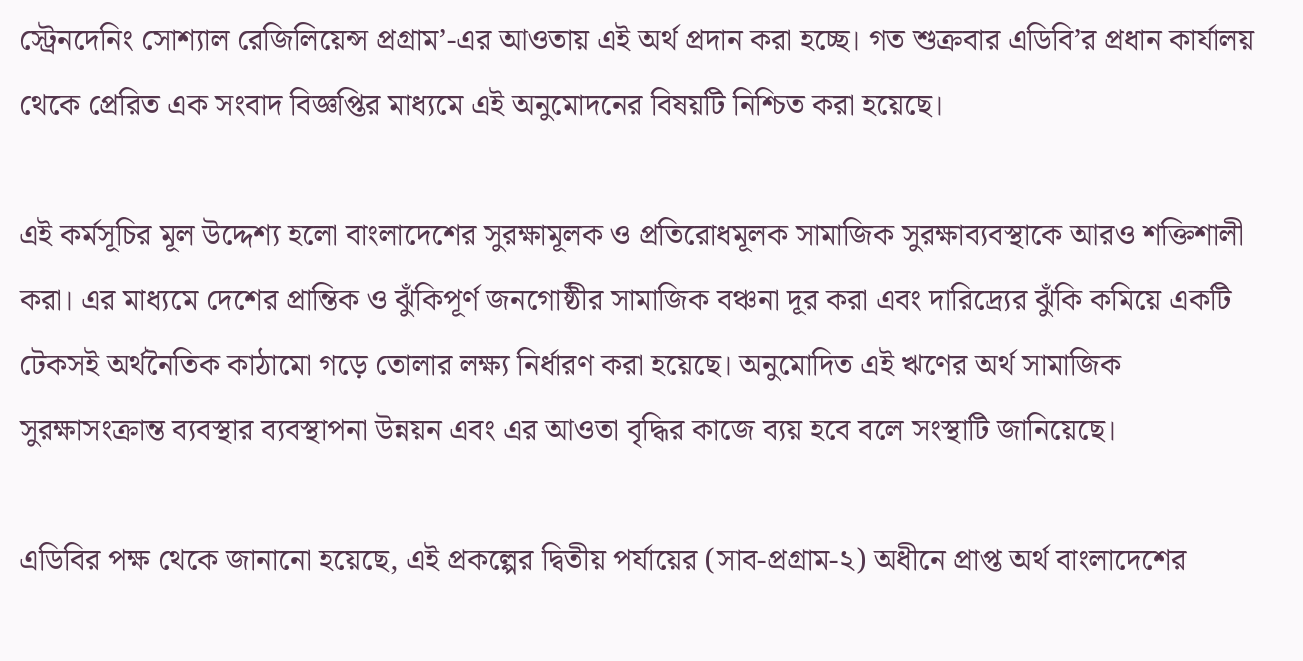স্ট্রেনদেনিং সোশ্যাল রেজিলিয়েন্স প্রগ্রাম’-এর আওতায় এই অর্থ প্রদান করা হচ্ছে। গত শুক্রবার এডিবি’র প্রধান কার্যালয় থেকে প্রেরিত এক সংবাদ বিজ্ঞপ্তির মাধ্যমে এই অনুমোদনের বিষয়টি নিশ্চিত করা হয়েছে।

এই কর্মসূচির মূল উদ্দেশ্য হলো বাংলাদেশের সুরক্ষামূলক ও প্রতিরোধমূলক সামাজিক সুরক্ষাব্যবস্থাকে আরও শক্তিশালী করা। এর মাধ্যমে দেশের প্রান্তিক ও ঝুঁকিপূর্ণ জনগোষ্ঠীর সামাজিক বঞ্চনা দূর করা এবং দারিদ্র্যের ঝুঁকি কমিয়ে একটি টেকসই অর্থনৈতিক কাঠামো গড়ে তোলার লক্ষ্য নির্ধারণ করা হয়েছে। অনুমোদিত এই ঋণের অর্থ সামাজিক সুরক্ষাসংক্রান্ত ব্যবস্থার ব্যবস্থাপনা উন্নয়ন এবং এর আওতা বৃদ্ধির কাজে ব্যয় হবে বলে সংস্থাটি জানিয়েছে।

এডিবির পক্ষ থেকে জানানো হয়েছে, এই প্রকল্পের দ্বিতীয় পর্যায়ের (সাব-প্রগ্রাম-২) অধীনে প্রাপ্ত অর্থ বাংলাদেশের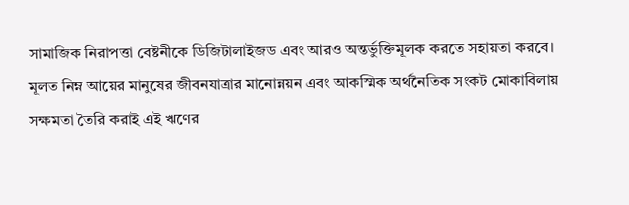সামাজিক নিরাপত্তা বেষ্টনীকে ডিজিটালাইজড এবং আরও অন্তর্ভুক্তিমূলক করতে সহায়তা করবে। মূলত নিম্ন আয়ের মানুষের জীবনযাত্রার মানোন্নয়ন এবং আকস্মিক অর্থনৈতিক সংকট মোকাবিলায় সক্ষমতা তৈরি করাই এই ঋণের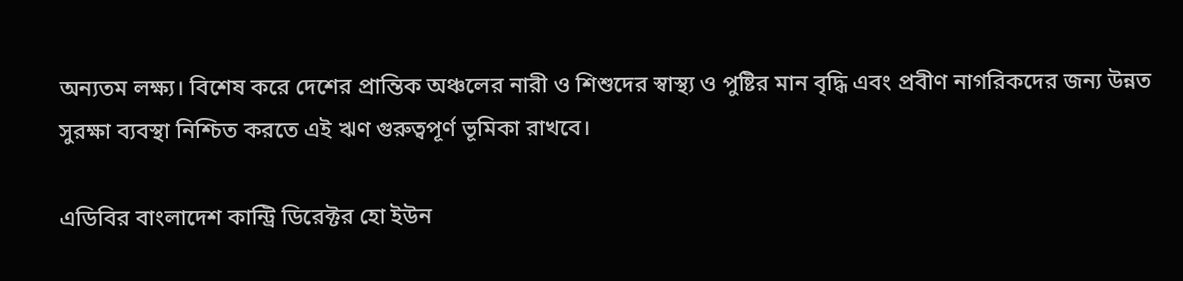অন্যতম লক্ষ্য। বিশেষ করে দেশের প্রান্তিক অঞ্চলের নারী ও শিশুদের স্বাস্থ্য ও পুষ্টির মান বৃদ্ধি এবং প্রবীণ নাগরিকদের জন্য উন্নত সুরক্ষা ব্যবস্থা নিশ্চিত করতে এই ঋণ গুরুত্বপূর্ণ ভূমিকা রাখবে।

এডিবির বাংলাদেশ কান্ট্রি ডিরেক্টর হো ইউন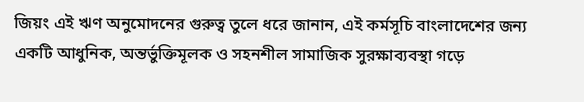জিয়ং এই ঋণ অনুমোদনের গুরুত্ব তুলে ধরে জানান, এই কর্মসূচি বাংলাদেশের জন্য একটি আধুনিক, অন্তর্ভুক্তিমূলক ও সহনশীল সামাজিক সুরক্ষাব্যবস্থা গড়ে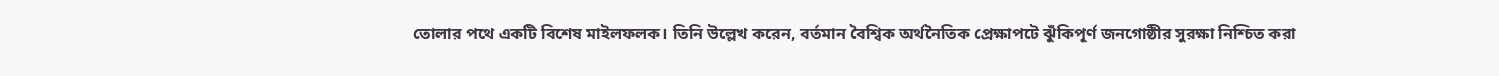তোলার পথে একটি বিশেষ মাইলফলক। তিনি উল্লেখ করেন, বর্তমান বৈশ্বিক অর্থনৈতিক প্রেক্ষাপটে ঝুঁকিপূর্ণ জনগোষ্ঠীর সুরক্ষা নিশ্চিত করা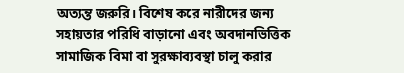অত্যন্ত জরুরি। বিশেষ করে নারীদের জন্য সহায়তার পরিধি বাড়ানো এবং অবদানভিত্তিক সামাজিক বিমা বা সুরক্ষাব্যবস্থা চালু করার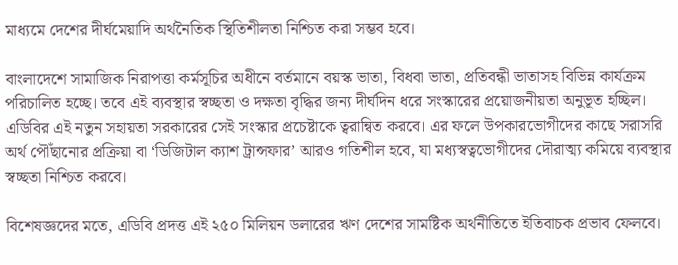মাধ্যমে দেশের দীর্ঘমেয়াদি অর্থনৈতিক স্থিতিশীলতা নিশ্চিত করা সম্ভব হবে।

বাংলাদেশে সামাজিক নিরাপত্তা কর্মসূচির অধীনে বর্তমানে বয়স্ক ভাতা, বিধবা ভাতা, প্রতিবন্ধী ভাতাসহ বিভিন্ন কার্যক্রম পরিচালিত হচ্ছে। তবে এই ব্যবস্থার স্বচ্ছতা ও দক্ষতা বৃদ্ধির জন্য দীর্ঘদিন ধরে সংস্কারের প্রয়োজনীয়তা অনুভূত হচ্ছিল। এডিবির এই নতুন সহায়তা সরকারের সেই সংস্কার প্রচেষ্টাকে ত্বরান্বিত করবে। এর ফলে উপকারভোগীদের কাছে সরাসরি অর্থ পৌঁছানোর প্রক্রিয়া বা ‘ডিজিটাল ক্যাশ ট্রান্সফার’ আরও গতিশীল হবে, যা মধ্যস্বত্বভোগীদের দৌরাত্ম্য কমিয়ে ব্যবস্থার স্বচ্ছতা নিশ্চিত করবে।

বিশেষজ্ঞদের মতে, এডিবি প্রদত্ত এই ২৫০ মিলিয়ন ডলারের ঋণ দেশের সামষ্টিক অর্থনীতিতে ইতিবাচক প্রভাব ফেলবে।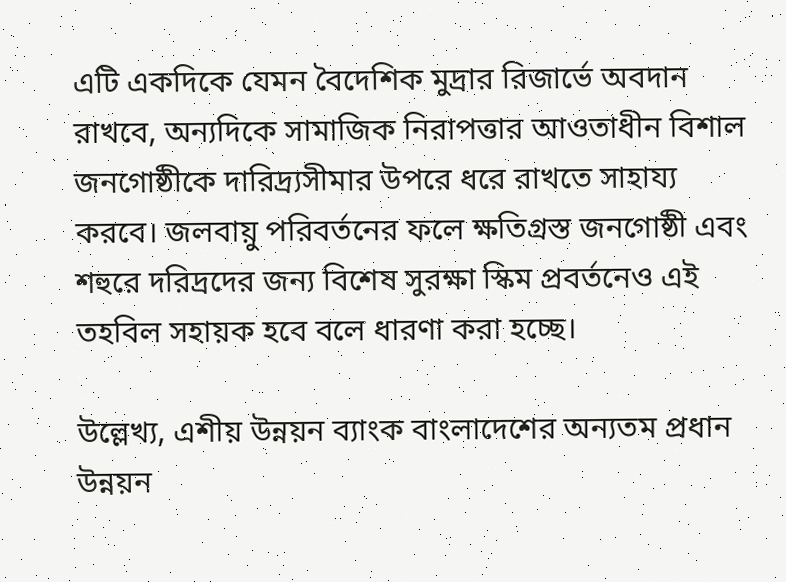এটি একদিকে যেমন বৈদেশিক মুদ্রার রিজার্ভে অবদান রাখবে, অন্যদিকে সামাজিক নিরাপত্তার আওতাধীন বিশাল জনগোষ্ঠীকে দারিদ্র্যসীমার উপরে ধরে রাখতে সাহায্য করবে। জলবায়ু পরিবর্তনের ফলে ক্ষতিগ্রস্ত জনগোষ্ঠী এবং শহুরে দরিদ্রদের জন্য বিশেষ সুরক্ষা স্কিম প্রবর্তনেও এই তহবিল সহায়ক হবে বলে ধারণা করা হচ্ছে।

উল্লেখ্য, এশীয় উন্নয়ন ব্যাংক বাংলাদেশের অন্যতম প্রধান উন্নয়ন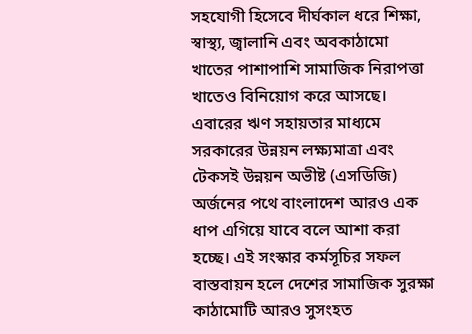সহযোগী হিসেবে দীর্ঘকাল ধরে শিক্ষা, স্বাস্থ্য, জ্বালানি এবং অবকাঠামো খাতের পাশাপাশি সামাজিক নিরাপত্তা খাতেও বিনিয়োগ করে আসছে। এবারের ঋণ সহায়তার মাধ্যমে সরকারের উন্নয়ন লক্ষ্যমাত্রা এবং টেকসই উন্নয়ন অভীষ্ট (এসডিজি) অর্জনের পথে বাংলাদেশ আরও এক ধাপ এগিয়ে যাবে বলে আশা করা হচ্ছে। এই সংস্কার কর্মসূচির সফল বাস্তবায়ন হলে দেশের সামাজিক সুরক্ষা কাঠামোটি আরও সুসংহত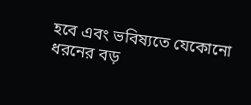হবে এবং ভবিষ্যতে যেকোনো ধরনের বড়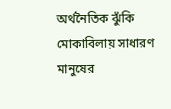অর্থনৈতিক ঝুঁকি মোকাবিলায় সাধারণ মানুষের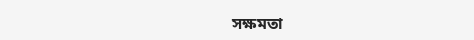সক্ষমতা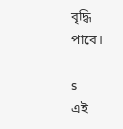বৃদ্ধি পাবে।

s
এই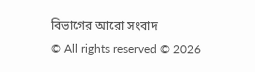বিভাগের আরো সংবাদ
© All rights reserved © 2026